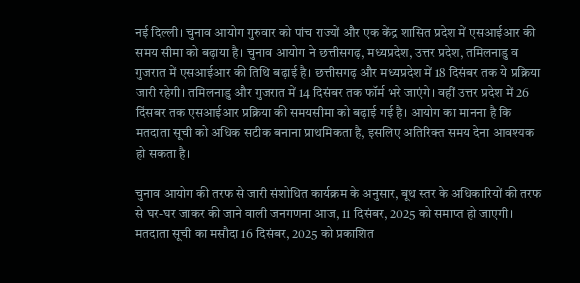नई दिल्ली। चुनाव आयोग गुरुवार को पांच राज्यों और एक केंद्र शासित प्रदेश में एसआईआर की समय सीमा को बढ़ाया है। चुनाव आयोग ने छत्तीसगढ़, मध्यप्रदेश, उत्तर प्रदेश, तमिलनाडु व गुजरात में एसआईआर की तिथि बढ़ाई है। छत्तीसगढ़ और मध्यप्रदेश में 18 दिसंबर तक ये प्रक्रिया जारी रहेगी। तमिलनाडु और गुजरात में 14 दिसंबर तक फॉर्म भरे जाएंगे। वहीं उत्तर प्रदेश में 26 दिंसबर तक एसआईआर प्रक्रिया की समयसीमा को बढ़ाई गई है। आयोग का मानना है कि मतदाता सूची को अधिक सटीक बनाना प्राथमिकता है, इसलिए अतिरिक्त समय देना आवश्यक हो सकता है।

चुनाव आयोग की तरफ से जारी संशोधित कार्यक्रम के अनुसार, बूथ स्तर के अधिकारियों की तरफ से घर-घर जाकर की जाने वाली जनगणना आज, 11 दिसंबर, 2025 को समाप्त हो जाएगी। मतदाता सूची का मसौदा 16 दिसंबर, 2025 को प्रकाशित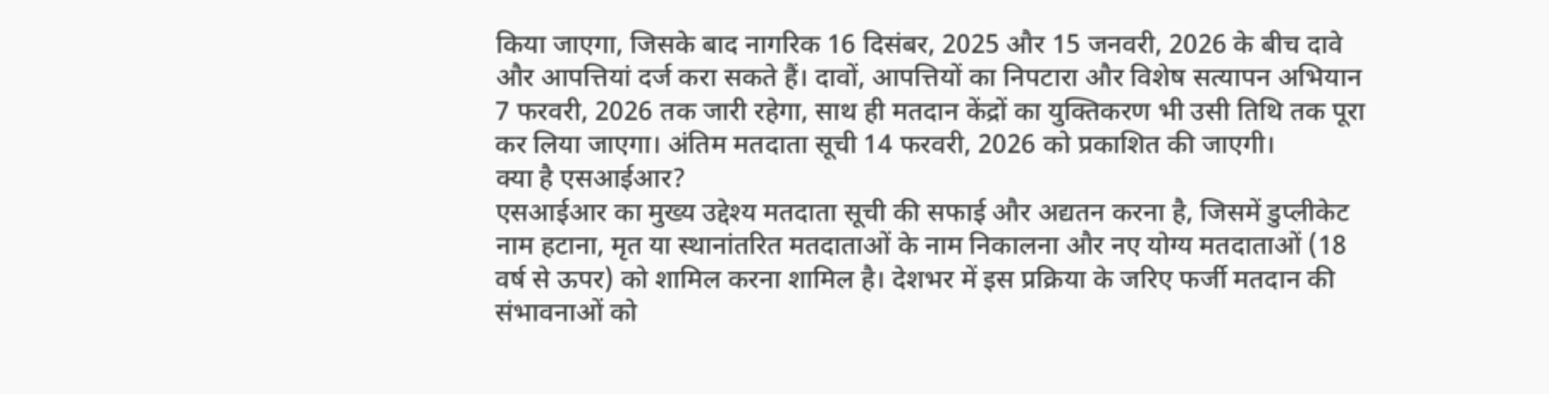किया जाएगा, जिसके बाद नागरिक 16 दिसंबर, 2025 और 15 जनवरी, 2026 के बीच दावे और आपत्तियां दर्ज करा सकते हैं। दावों, आपत्तियों का निपटारा और विशेष सत्यापन अभियान 7 फरवरी, 2026 तक जारी रहेगा, साथ ही मतदान केंद्रों का युक्तिकरण भी उसी तिथि तक पूरा कर लिया जाएगा। अंतिम मतदाता सूची 14 फरवरी, 2026 को प्रकाशित की जाएगी।
क्या है एसआईआर?
एसआईआर का मुख्य उद्देश्य मतदाता सूची की सफाई और अद्यतन करना है, जिसमें डुप्लीकेट नाम हटाना, मृत या स्थानांतरित मतदाताओं के नाम निकालना और नए योग्य मतदाताओं (18 वर्ष से ऊपर) को शामिल करना शामिल है। देशभर में इस प्रक्रिया के जरिए फर्जी मतदान की संभावनाओं को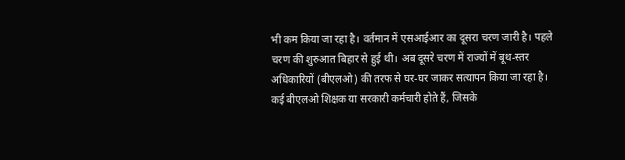भी कम किया जा रहा है। वर्तमान में एसआईआर का दूसरा चरण जारी है। पहले चरण की शुरुआत बिहार से हुई थी। अब दूसरे चरण में राज्यों में बूथ-स्तर अधिकारियों (बीएलओ) की तरफ से घर-घर जाकर सत्यापन किया जा रहा है। कई बीएलओ शिक्षक या सरकारी कर्मचारी होते हैं, जिसके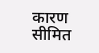कारण सीमित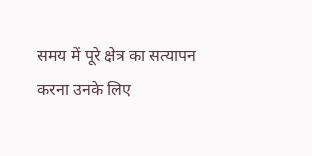समय में पूरे क्षेत्र का सत्यापन करना उनके लिए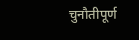चुनौतीपूर्ण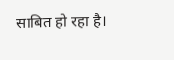साबित हो रहा है।